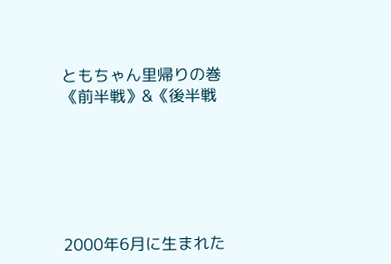ともちゃん里帰りの巻
《前半戦》&《後半戦






2000年6月に生まれた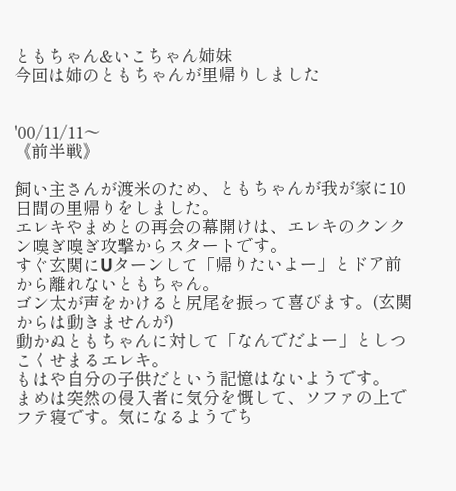ともちゃん&いこちゃん姉妹
今回は姉のともちゃんが里帰りしました


'00/11/11〜
《前半戦》

飼い主さんが渡米のため、ともちゃんが我が家に10日間の里帰りをしました。
エレキやまめとの再会の幕開けは、エレキのクンクン嗅ぎ嗅ぎ攻撃からスタートです。
すぐ玄関にUターンして「帰りたいよー」とドア前から離れないともちゃん。
ゴン太が声をかけると尻尾を振って喜びます。(玄関からは動きませんが)
動かぬともちゃんに対して「なんでだよー」としつこくせまるエレキ。
もはや自分の子供だという記憶はないようです。
まめは突然の侵入者に気分を慨して、ソファの上でフテ寝です。気になるようでち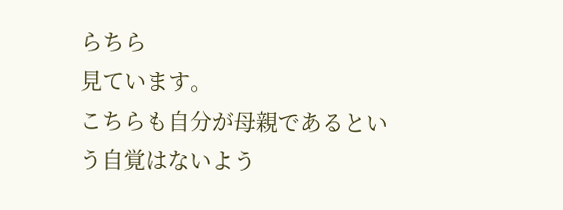らちら
見ています。
こちらも自分が母親であるという自覚はないよう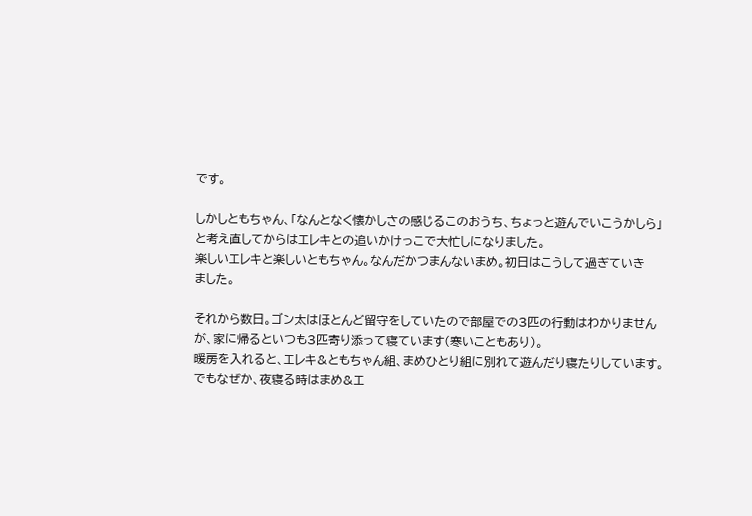です。

しかしともちゃん、「なんとなく懐かしさの感じるこのおうち、ちょっと遊んでいこうかしら」
と考え直してからはエレキとの追いかけっこで大忙しになりました。
楽しいエレキと楽しいともちゃん。なんだかつまんないまめ。初日はこうして過ぎていき
ました。

それから数日。ゴン太はほとんど留守をしていたので部屋での3匹の行動はわかりません
が、家に帰るといつも3匹寄り添って寝ています(寒いこともあり)。
暖房を入れると、エレキ&ともちゃん組、まめひとり組に別れて遊んだり寝たりしています。
でもなぜか、夜寝る時はまめ&エ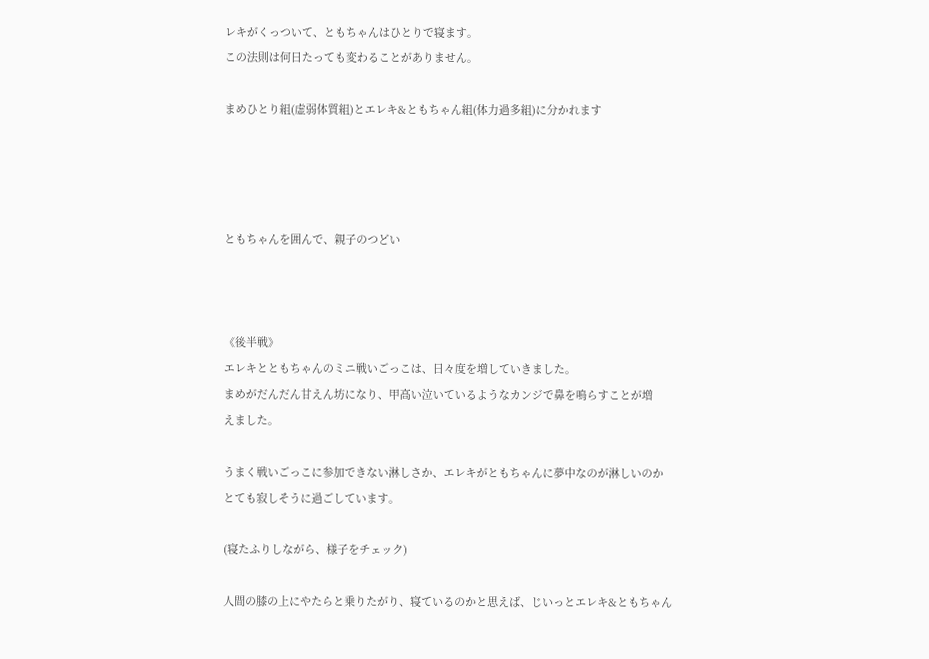レキがくっついて、ともちゃんはひとりで寝ます。
この法則は何日たっても変わることがありません。

まめひとり組(虚弱体質組)とエレキ&ともちゃん組(体力過多組)に分かれます




ともちゃんを囲んで、親子のつどい



《後半戦》
エレキとともちゃんのミニ戦いごっこは、日々度を増していきました。
まめがだんだん甘えん坊になり、甲高い泣いているようなカンジで鼻を鳴らすことが増
えました。

うまく戦いごっこに参加できない淋しさか、エレキがともちゃんに夢中なのが淋しいのか
とても寂しそうに過ごしています。

(寝たふりしながら、様子をチェック)

人間の膝の上にやたらと乗りたがり、寝ているのかと思えば、じいっとエレキ&ともちゃん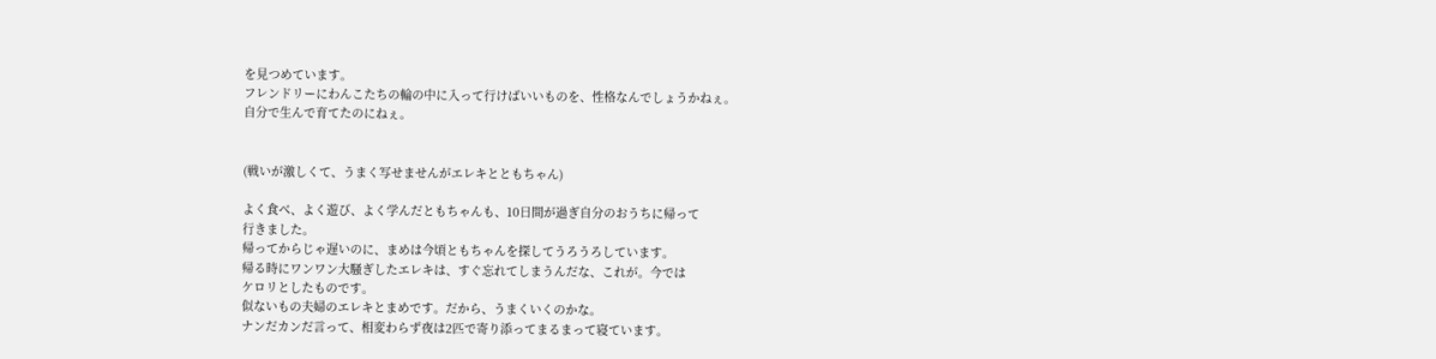を見つめています。
フレンドリーにわんこたちの輪の中に入って行けばいいものを、性格なんでしょうかねぇ。
自分で生んで育てたのにねぇ。


(戦いが激しくて、うまく写せませんがエレキとともちゃん)

よく食べ、よく遊び、よく学んだともちゃんも、10日間が過ぎ自分のおうちに帰って
行きました。
帰ってからじゃ遅いのに、まめは今頃ともちゃんを探してうろうろしています。
帰る時にワンワン大騒ぎしたエレキは、すぐ忘れてしまうんだな、これが。今では
ケロリとしたものです。
似ないもの夫婦のエレキとまめです。だから、うまくいくのかな。
ナンだカンだ言って、相変わらず夜は2匹で寄り添ってまるまって寝ています。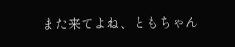また来てよね、ともちゃん